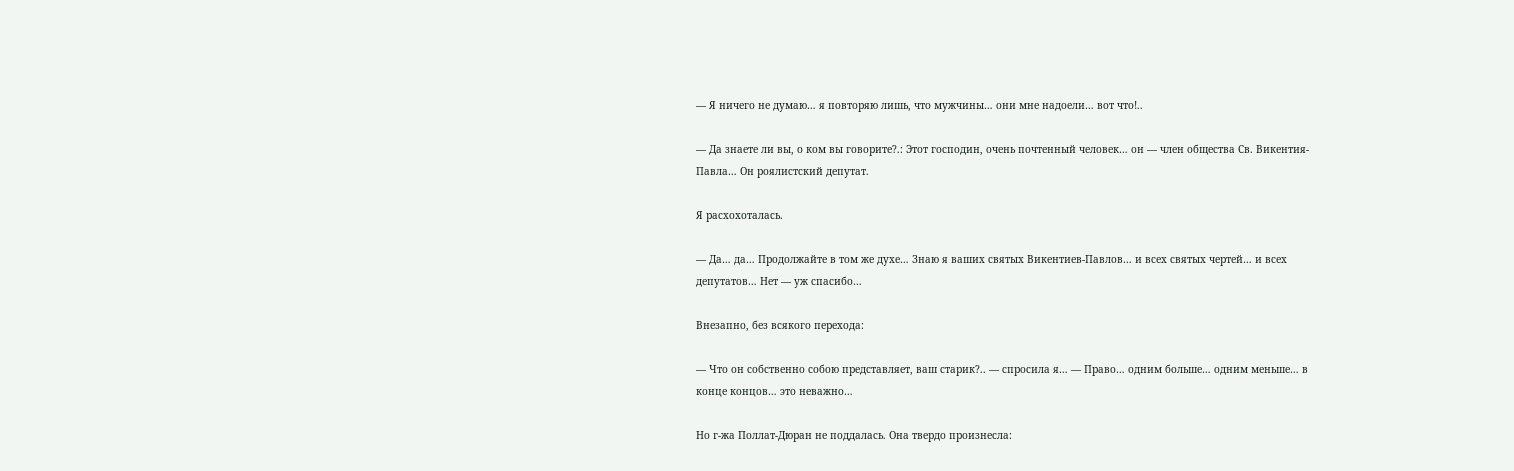— Я ничего не думаю… я повторяю лишь, что мужчины… они мне надоели… вот что!..

— Да знаете ли вы, о ком вы говорите?.: Этот господин, очень почтенный человек… он — член общества Св. Викентия-Павла… Он роялистский депутат.

Я расхохоталась.

— Да… да… Продолжайте в том же духе… Знаю я ваших святых Викентиев-Павлов… и всех святых чертей… и всех депутатов… Нет — уж спасибо…

Внезапно, без всякого перехода:

— Что он собственно собою представляет, ваш старик?.. — спросила я… — Право… одним больше… одним меньше… в конце концов… это неважно…

Но г-жа Поллат-Дюран не поддалась. Она твердо произнесла: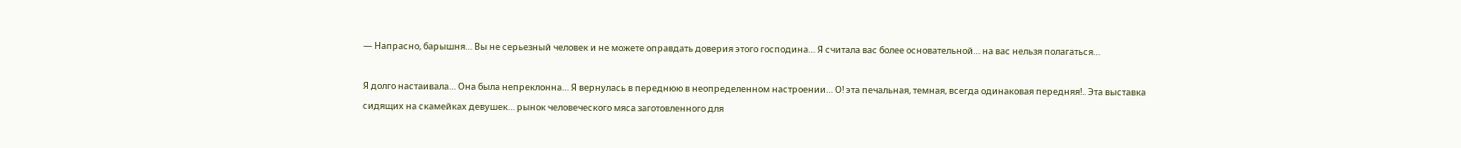— Напрасно, барышня… Вы не серьезный человек и не можете оправдать доверия этого господина… Я считала вас более основательной… на вас нельзя полагаться…

Я долго настаивала… Она была непреклонна… Я вернулась в переднюю в неопределенном настроении… О! эта печальная, темная, всегда одинаковая передняя!.. Эта выставка сидящих на скамейках девушек… рынок человеческого мяса заготовленного для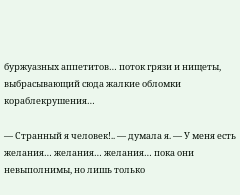буржуазных аппетитов… поток грязи и нищеты, выбрасывающий сюда жалкие обломки кораблекрушения…

— Странный я человек!.. — думала я. — У меня есть желания… желания… желания… пока они невыполнимы, но лишь только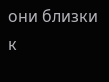они близки к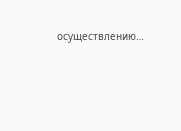осуществлению…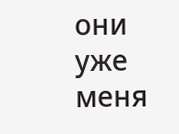они уже меня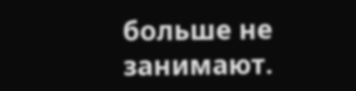больше не занимают.